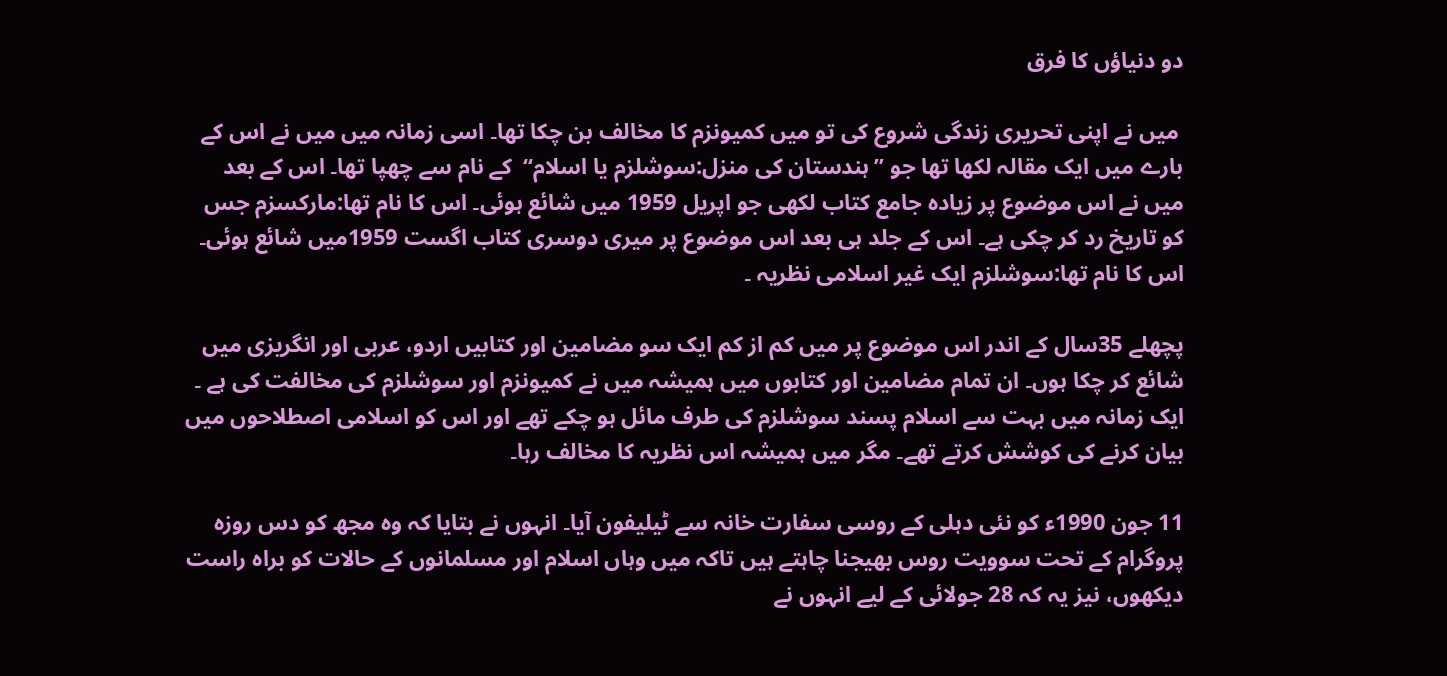دو دنیاؤں کا فرق

 میں نے اپنی تحریری زندگی شروع کی تو میں کمیونزم کا مخالف بن چکا تھا۔ اسی زمانہ میں میں نے اس کے بارے میں ایک مقالہ لکھا تھا جو ’’ہندستان کی منزل:سوشلزم یا اسلام‘‘  کے نام سے چھپا تھا۔ اس کے بعد میں نے اس موضوع پر زیادہ جامع کتاب لکھی جو اپریل 1959 میں شائع ہوئی۔ اس کا نام تھا:مارکسزم جس کو تاریخ رد کر چکی ہے۔ اس کے جلد ہی بعد اس موضوع پر میری دوسری کتاب اگست 1959میں شائع ہوئی۔ اس کا نام تھا:سوشلزم ایک غیر اسلامی نظریہ ۔

پچھلے 35سال کے اندر اس موضوع پر میں کم از کم ایک سو مضامین اور کتابیں اردو، عربی اور انگریزی میں شائع کر چکا ہوں۔ ان تمام مضامین اور کتابوں میں ہمیشہ میں نے کمیونزم اور سوشلزم کی مخالفت کی ہے ۔ ایک زمانہ میں بہت سے اسلام پسند سوشلزم کی طرف مائل ہو چکے تھے اور اس کو اسلامی اصطلاحوں میں بیان کرنے کی کوشش کرتے تھے۔ مگر میں ہمیشہ اس نظریہ کا مخالف رہا۔

11 جون 1990ء کو نئی دہلی کے روسی سفارت خانہ سے ٹیلیفون آیا۔ انہوں نے بتایا کہ وہ مجھ کو دس روزہ پروگرام کے تحت سوویت روس بھیجنا چاہتے ہیں تاکہ میں وہاں اسلام اور مسلمانوں کے حالات کو براہ راست دیکھوں، نیز یہ کہ 28 جولائی کے لیے انہوں نے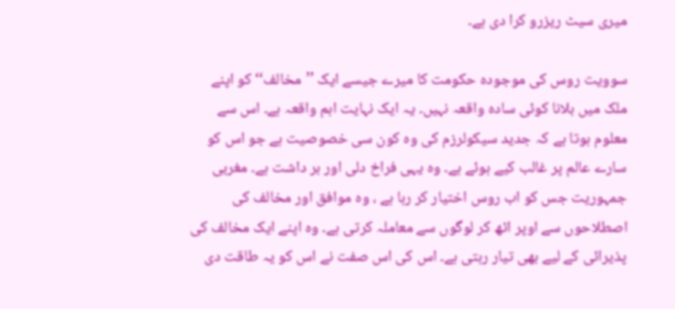میری سیٹ ریزرو کرا دی ہے۔

سوویت روس کی موجودہ حکومت کا میرے جیسے ایک ’’مخالف‘‘ کو اپنے ملک میں بلانا کوئی سادہ واقعہ نہیں۔ یہ ایک نہایت اہم واقعہ ہے۔ اس سے معلوم ہوتا ہے کہ جدید سیکولرزم کی وہ کون سی خصوصیت ہے جو اس کو سارے عالم پر غالب کیے ہوئے ہے۔ وہ یہی فراخ دلی اور بر داشت ہے۔ مغربی جمہوریت جس کو اب روس اختیار کر رہا ہے ، وہ موافق اور مخالف کی اصطلاحوں سے اوپر اٹھ کر لوگوں سے معاملہ کرتی ہے۔ وہ اپنے ایک مخالف کی پذیرائی کے لیے بھی تیار رہتی ہے۔ اس کی اس صفت نے اس کو یہ طاقت دی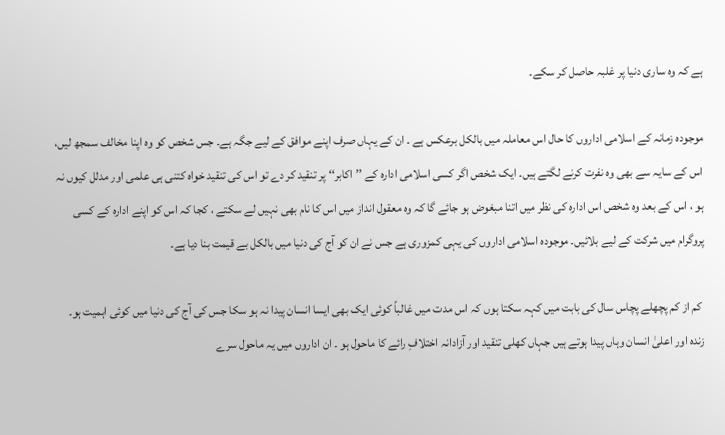ہے کہ وہ ساری دنیا پر غلبہ حاصل کر سکے۔

موجودہ زمانہ کے اسلامی اداروں کا حال اس معاملہ میں بالکل برعکس ہے ۔ ان کے یہاں صرف اپنے موافق کے لیے جگہ ہے۔ جس شخص کو وہ اپنا مخالف سمجھ لیں، اس کے سایہ سے بھی وہ نفرت کرنے لگتے ہیں۔ ایک شخص اگر کسی اسلامی ادارہ کے ’’اکابر‘‘ پر تنقید کر دے تو اس کی تنقید خواہ کتنی ہی علمی اور مدلل کیوں نہ ہو ، اس کے بعد وہ شخص اس ادارہ کی نظر میں اتنا مبغوض ہو جائے گا کہ وہ معقول انداز میں اس کا نام بھی نہیں لے سکتے ، کجا کہ اس کو اپنے ادارہ کے کسی پروگرام میں شرکت کے لیے بلائیں۔ موجودہ اسلامی اداروں کی یہی کمزوری ہے جس نے ان کو آج کی دنیا میں بالکل بے قیمت بنا دیا ہے۔

 کم از کم پچھلے پچاس سال کی بابت میں کہہ سکتا ہوں کہ اس مدت میں غالباً کوئی ایک بھی ایسا انسان پیدا نہ ہو سکا جس کی آج کی دنیا میں کوئی اہمیت ہو۔ زندہ اور اعلیٰ انسان وہاں پیدا ہوتے ہیں جہاں کھلی تنقید اور آزادانہ اختلافِ رائے کا ماحول ہو ۔ ان اداروں میں یہ ماحول سرے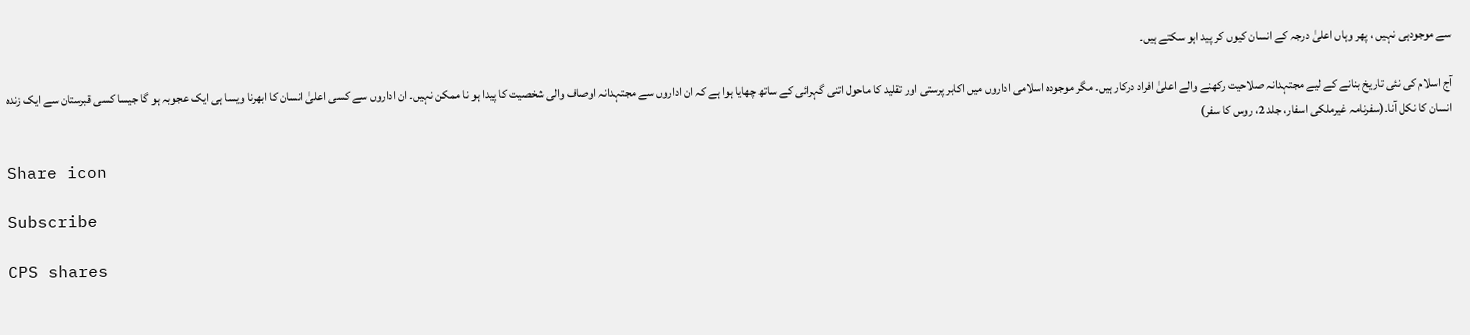سے موجودہی نہیں ، پھر وہاں اعلیٰ درجہ کے انسان کیوں کر پید اہو سکتے ہیں۔

آج اسلام کی نئی تاریخ بنانے کے لیے مجتہدانہ صلاحیت رکھنے والے اعلیٰ افراد درکار ہیں۔ مگر موجودہ اسلامی اداروں میں اکابر پرستی اور تقلید کا ماحول اتنی گہرائی کے ساتھ چھایا ہوا ہے کہ ان اداروں سے مجتہدانہ اوصاف والی شخصیت کا پیدا ہو نا ممکن نہیں۔ ان اداروں سے کسی اعلیٰ انسان کا ابھرنا ویسا ہی ایک عجوبہ ہو گا جیسا کسی قبرستان سے ایک زندہ انسان کا نکل آنا۔(سفرنامہ غیرملکی اسفار، جلد 2، روس کا سفر)

Share icon

Subscribe

CPS shares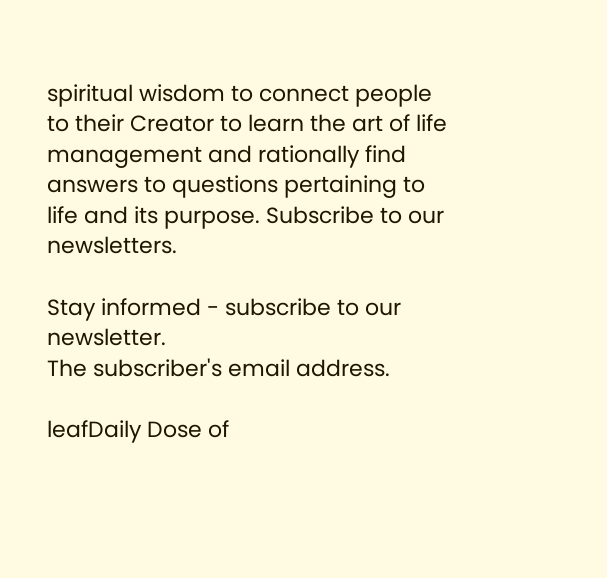spiritual wisdom to connect people to their Creator to learn the art of life management and rationally find answers to questions pertaining to life and its purpose. Subscribe to our newsletters.

Stay informed - subscribe to our newsletter.
The subscriber's email address.

leafDaily Dose of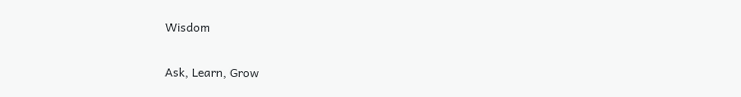Wisdom

Ask, Learn, Grow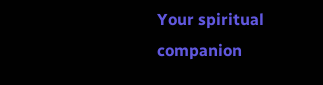Your spiritual companion